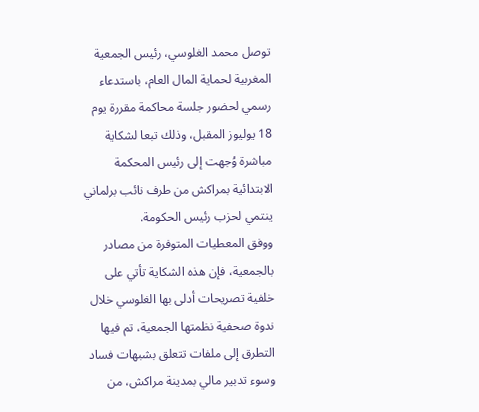توصل محمد الغلوسي، رئيس الجمعية المغربية لحماية المال العام، باستدعاء رسمي لحضور جلسة محاكمة مقررة يوم 18 يوليوز المقبل، وذلك تبعا لشكاية مباشرة وُجهت إلى رئيس المحكمة الابتدائية بمراكش من طرف نائب برلماني ينتمي لحزب رئيس الحكومة.
ووفق المعطيات المتوفرة من مصادر بالجمعية، فإن هذه الشكاية تأتي على خلفية تصريحات أدلى بها الغلوسي خلال ندوة صحفية نظمتها الجمعية، تم فيها التطرق إلى ملفات تتعلق بشبهات فساد وسوء تدبير مالي بمدينة مراكش، من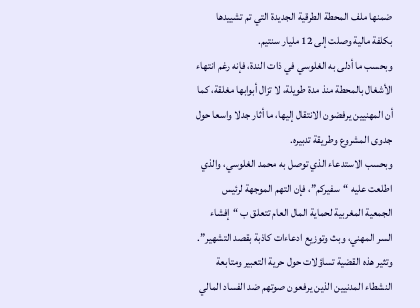ضمنها ملف المحطة الطرقية الجديدة التي تم تشييدها بكلفة مالية وصلت إلى 12 مليار سنتيم.
وبحسب ما أدلى به الغلوسي في ذات الندة، فإنه رغم انتهاء الأشغال بالمحطة منذ مدة طويلة، لا تزال أبوابها مغلقة، كما أن المهنيين يرفضون الانتقال إليها، ما أثار جدلا واسعا حول جدوى المشروع وطريقة تدبيره.
وبحسب الاستدعاء الذي توصل به محمد الغلوسي، والذي اطلعت عليه “سفيركم”، فإن التهم الموجهة لرئيس الجمعية المغربية لحماية المال العام تتعلق ب “إفشاء السر المهني، وبث وتوزيع ادعاءات كاذبة بقصد التشهير”.
وتثير هذه القضية تساؤلات حول حرية التعبير ومتابعة النشطاء المدنيين الذين يرفعون صوتهم ضد الفساد المالي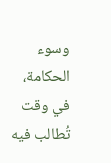وسوء الحكامة، في وقت تُطالب فيه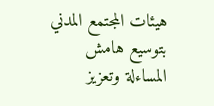هيئات المجتمع المدني بتوسيع هامش المساءلة وتعزيز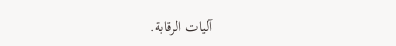آليات الرقابة.